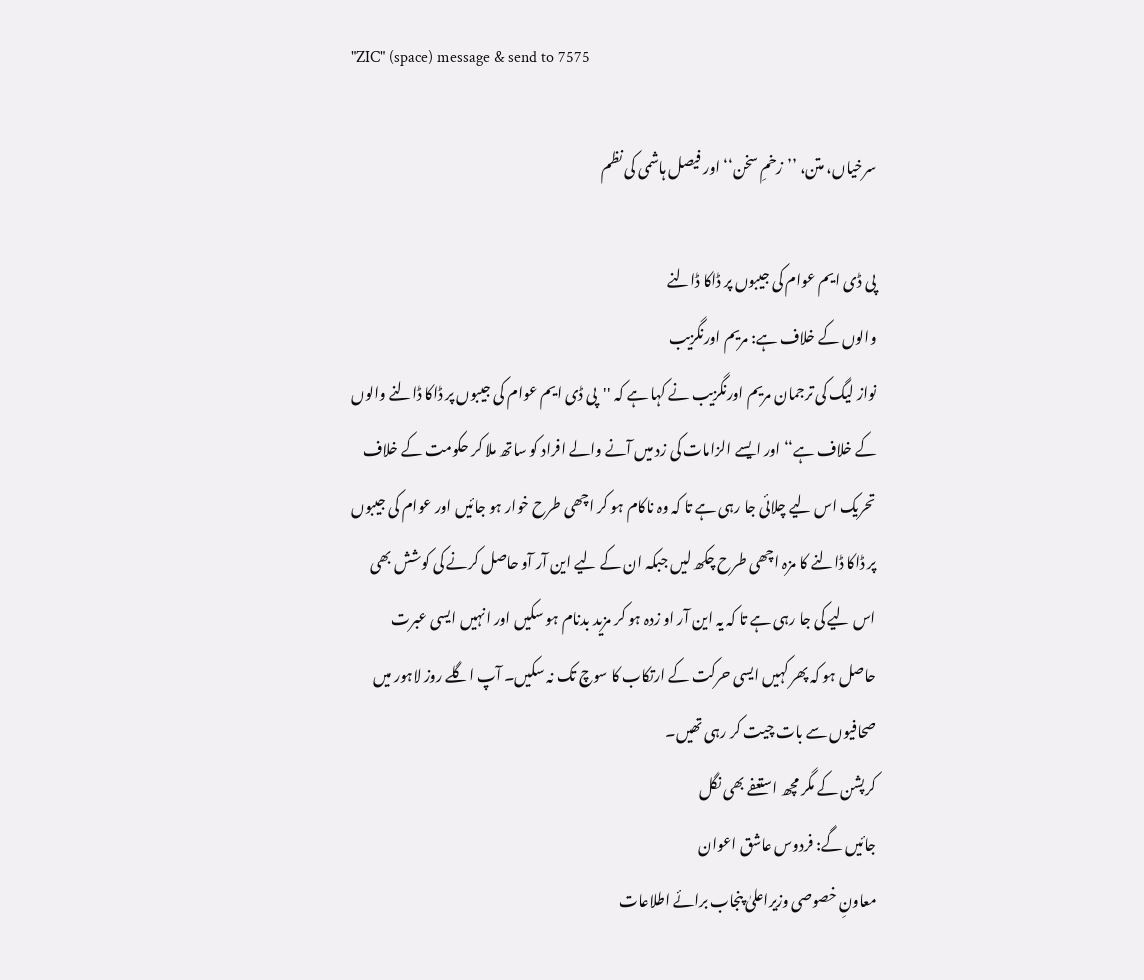"ZIC" (space) message & send to 7575

سرخیاں، متن، ’’زخمِ سخن‘‘ اور فیصل ہاشمی کی نظم

پی ڈی ایم عوام کی جیبوں پر ڈاکا ڈالنے
والوں کے خلاف ہے: مریم اورنگزیب
نواز لیگ کی ترجمان مریم اورنگزیب نے کہا ہے کہ ''پی ڈی ایم عوام کی جیبوں پر ڈاکا ڈالنے والوں کے خلاف ہے‘‘ اور ایسے الزامات کی زد میں آنے والے افراد کو ساتھ ملا کر حکومت کے خلاف تحریک اس لیے چلائی جا رہی ہے تا کہ وہ ناکام ہو کر اچھی طرح خوار ہو جائیں اور عوام کی جیبوں پر ڈاکا ڈالنے کا مزہ اچھی طرح چکھ لیں جبکہ ان کے لیے این آر آو حاصل کرنے کی کوشش بھی اس لیے کی جا رہی ہے تا کہ یہ این آر او زدہ ہو کر مزید بدنام ہو سکیں اور انہیں ایسی عبرت حاصل ہو کہ پھر کہیں ایسی حرکت کے ارتکاب کا سوچ تک نہ سکیں۔ آپ اگلے روز لاہور میں صحافیوں سے بات چیت کر رہی تھیں۔
کرپشن کے مگر مچھ استعفے بھی نگل
جائیں گے: فردوس عاشق اعوان
معاونِ خصوصی وزیراعلیٰ پنجاب برائے اطلاعات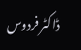ڈاکٹر فردوس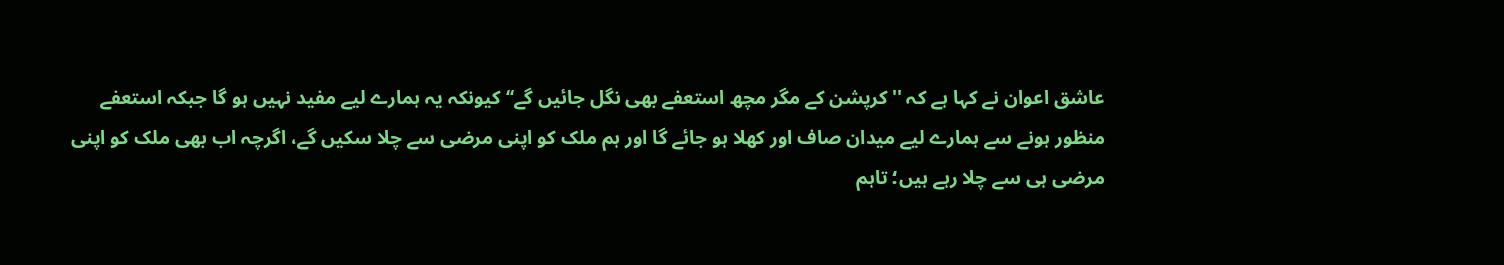عاشق اعوان نے کہا ہے کہ ''کرپشن کے مگر مچھ استعفے بھی نگل جائیں گے‘‘ کیونکہ یہ ہمارے لیے مفید نہیں ہو گا جبکہ استعفے منظور ہونے سے ہمارے لیے میدان صاف اور کھلا ہو جائے گا اور ہم ملک کو اپنی مرضی سے چلا سکیں گے، اگرچہ اب بھی ملک کو اپنی مرضی ہی سے چلا رہے ہیں؛ تاہم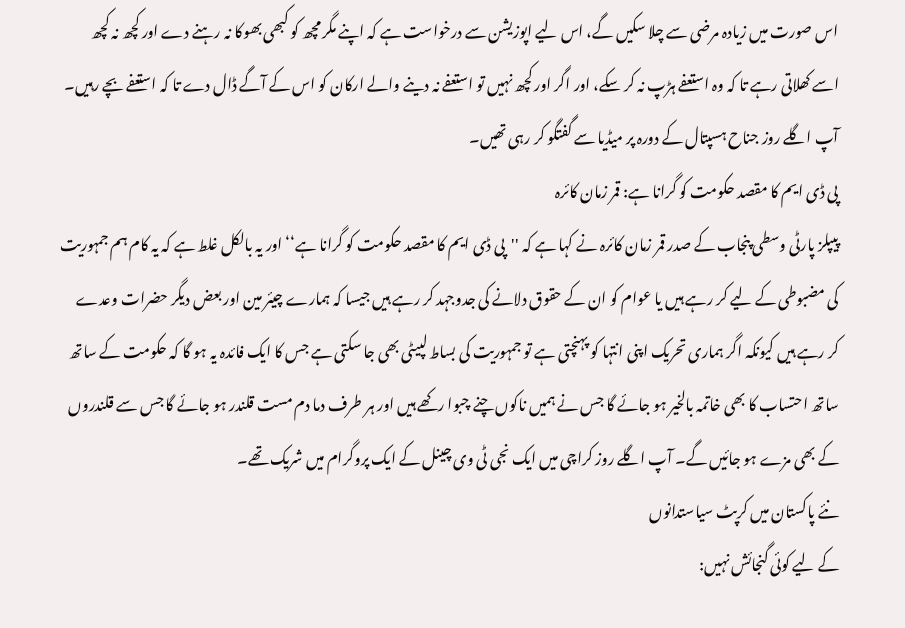اس صورت میں زیادہ مرضی سے چلا سکیں گے، اس لیے اپوزیشن سے درخواست ہے کہ اپنے مگر مچھ کو کبھی بھوکا نہ رہنے دے اور کچھ نہ کچھ اسے کھلاتی رہے تا کہ وہ استعفے ہڑپ نہ کر سکے، اور اگر اور کچھ نہیں تو استعفے نہ دینے والے ارکان کو اس کے آگے ڈال دے تا کہ استعفے بچے رہیں۔ آپ اگلے روز جناح ہسپتال کے دورہ پر میڈیا سے گفتگو کر رہی تھیں۔
پی ڈی ایم کا مقصد حکومت کو گرانا ہے: قمر زمان کائرہ
پیپلز پارٹی وسطی پنجاب کے صدر قمر زمان کائرہ نے کہا ہے کہ ''پی ڈی ایم کا مقصد حکومت کو گرانا ہے‘‘ اور یہ بالکل غلط ہے کہ یہ کام ہم جمہوریت کی مضبوطی کے لیے کر رہے ہیں یا عوام کو ان کے حقوق دلانے کی جدوجہد کر رہے ہیں جیسا کہ ہمارے چیئر مین اور بعض دیگر حضرات وعدے کر رہے ہیں کیونکہ اگر ہماری تحریک اپنی انتہا کو پہنچتی ہے تو جمہوریت کی بساط لپیٹی بھی جا سکتی ہے جس کا ایک فائدہ یہ ہو گا کہ حکومت کے ساتھ ساتھ احتساب کا بھی خاتمہ بالخیر ہو جائے گا جس نے ہمیں ناکوں چنے چبوا رکھے ہیں اور ہر طرف دما دم مست قلندر ہو جائے گا جس سے قلندروں کے بھی مزے ہو جائیں گے۔ آپ اگلے روز کراچی میں ایک نجی ٹی وی چینل کے ایک پروگرام میں شریک تھے۔
نئے پاکستان میں کرپٹ سیاستدانوں
کے لیے کوئی گنجائش نہیں: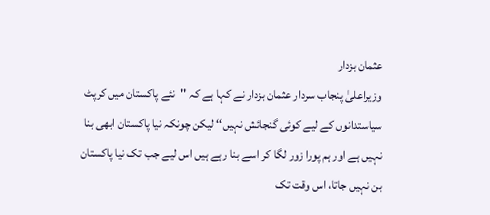عثمان بزدار
وزیراعلیٰ پنجاب سردار عثمان بزدار نے کہا ہے کہ ''نئے پاکستان میں کرپٹ سیاستدانوں کے لیے کوئی گنجائش نہیں‘‘ لیکن چونکہ نیا پاکستان ابھی بنا نہیں ہے اور ہم پورا زور لگا کر اسے بنا رہے ہیں اس لیے جب تک نیا پاکستان بن نہیں جاتا، اس وقت تک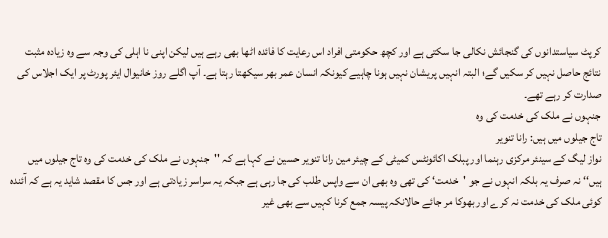کرپٹ سیاستدانوں کی گنجائش نکالی جا سکتی ہے اور کچھ حکومتی افراد اس رعایت کا فائدہ اٹھا بھی رہے ہیں لیکن اپنی نا اہلی کی وجہ سے وہ زیادہ مثبت نتائج حاصل نہیں کر سکیں گے؛ البتہ انہیں پریشان نہیں ہونا چاہیے کیونکہ انسان عمر بھر سیکھتا رہتا ہے۔ آپ اگلے روز خانیوال ایئر پورٹ پر ایک اجلاس کی صدارت کر رہے تھے۔
جنہوں نے ملک کی خدمت کی وہ
تاج جیلوں میں ہیں: رانا تنویر
نواز لیگ کے سینئر مرکزی رہنما اور پبلک اکائونٹس کمیٹی کے چیئر مین رانا تنویر حسین نے کہا ہے کہ ''جنہوں نے ملک کی خدمت کی وہ تاج جیلوں میں ہیں‘‘ نہ صرف یہ بلکہ انہوں نے جو 'خدمت‘ کی تھی وہ بھی ان سے واپس طلب کی جا رہی ہے جبکہ یہ سراسر زیادتی ہے اور جس کا مقصد شاید یہ ہے کہ آئندہ کوئی ملک کی خدمت نہ کرے اور بھوکا مر جائے حالانکہ پیسہ جمع کرنا کہیں سے بھی غیر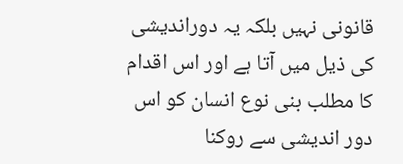قانونی نہیں بلکہ یہ دوراندیشی کی ذیل میں آتا ہے اور اس اقدام کا مطلب بنی نوع انسان کو اس دور اندیشی سے روکنا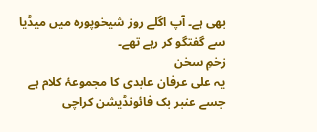بھی ہے۔ آپ اگلے روز شیخوپورہ میں میڈیا سے گفتگو کر رہے تھے۔
زخمِ سخن
یہ علی عرفان عابدی کا مجموعۂ کلام ہے جسے عنبر بک فائونڈیشن کراچی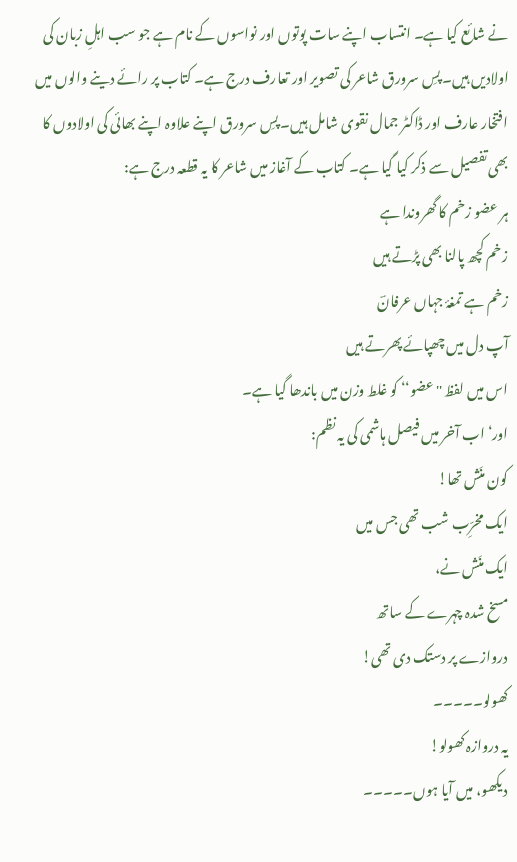نے شائع کیا ہے۔ انتساب اپنے سات پوتوں اور نواسوں کے نام ہے جو سب اہلِ زبان کی اولادیں ہیں۔ پسِ سرورق شاعر کی تصویر اور تعارف درج ہے۔ کتاب پر رائے دینے والوں میں افتخار عارف اور ڈاکٹر جمال نقوی شامل ہیں۔ پسِ سرورق اپنے علاوہ اپنے بھائی کی اولادوں کا بھی تفصیل سے ذکر کیا گیا ہے۔ کتاب کے آغاز میں شاعر کا یہ قطعہ درج ہے:
ہر عضو زخم کا گھروندا ہے
زخم کچھ پالنا بھی پڑتے ہیں
زخم ہے تمغۂ جہاں عرفانؔ
آپ دل میں چھپائے پھرتے ہیں
اس میں لفظ ''عضو‘‘ کو غلط وزن میں باندھا گیا ہے۔
اور‘ اب آخر میں فیصل ہاشمی کی یہ نظم:
کون منَش تھا!
ایک مخرِّب شب تھی جس میں
ایک منَش نے،
مسخ شدہ چہرے کے ساتھ
دروازے پر دستک دی تھی!
کھولو۔۔۔۔۔
یہ دروازہ کھولو!
دیکھو، میں آیا ہوں۔۔۔۔۔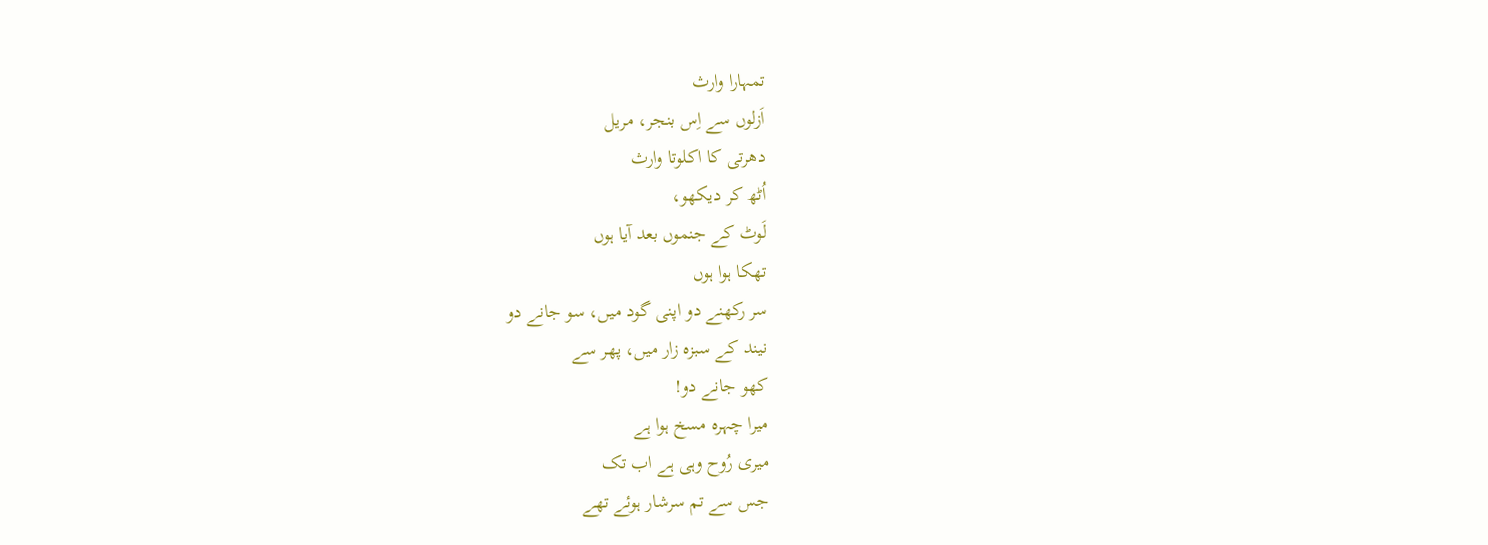تمہارا وارث
اَزلوں سے اِس بنجر، مریل
دھرتی کا اکلوتا وارث
اُٹھ کر دیکھو،
لَوٹ کے جنموں بعد آیا ہوں
تھکا ہوا ہوں
سر رکھنے دو اپنی گود میں، سو جانے دو
نیند کے سبزہ زار میں، پھر سے
کھو جانے دو!
میرا چہرہ مسخ ہوا ہے
میری رُوح وہی ہے اب تک
جس سے تم سرشار ہوئے تھے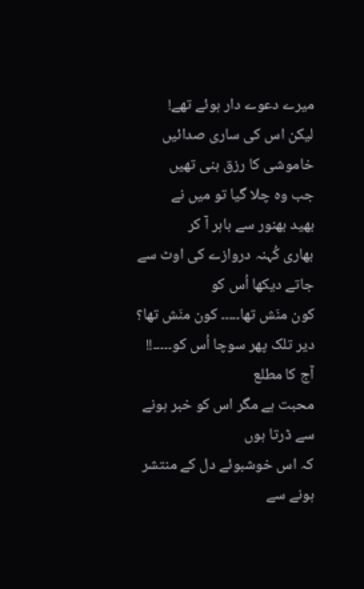میرے دعوے دار ہوئے تھے!
لیکن اس کی ساری صدائیں
خاموشی کا رزق بنی تھیں
جب وہ چلا گیا تو میں نے
بھید بھنور سے باہر آ کر
بھاری کُہنہ دروازے کی اوٹ سے
جاتے دیکھا اُس کو
کون منَش تھا۔۔۔۔۔ کون منَش تھا؟
دیر تلک پھر سوچا اُس کو۔۔۔۔۔!!
آج کا مطلع
محبت ہے مگر اس کو خبر ہونے سے ڈرتا ہوں
کہ اس خوشبوئے دل کے منتشر ہونے سے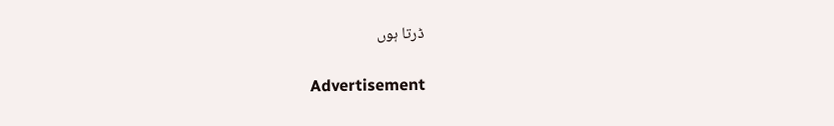ڈرتا ہوں

Advertisement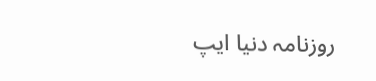روزنامہ دنیا ایپ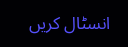انسٹال کریں